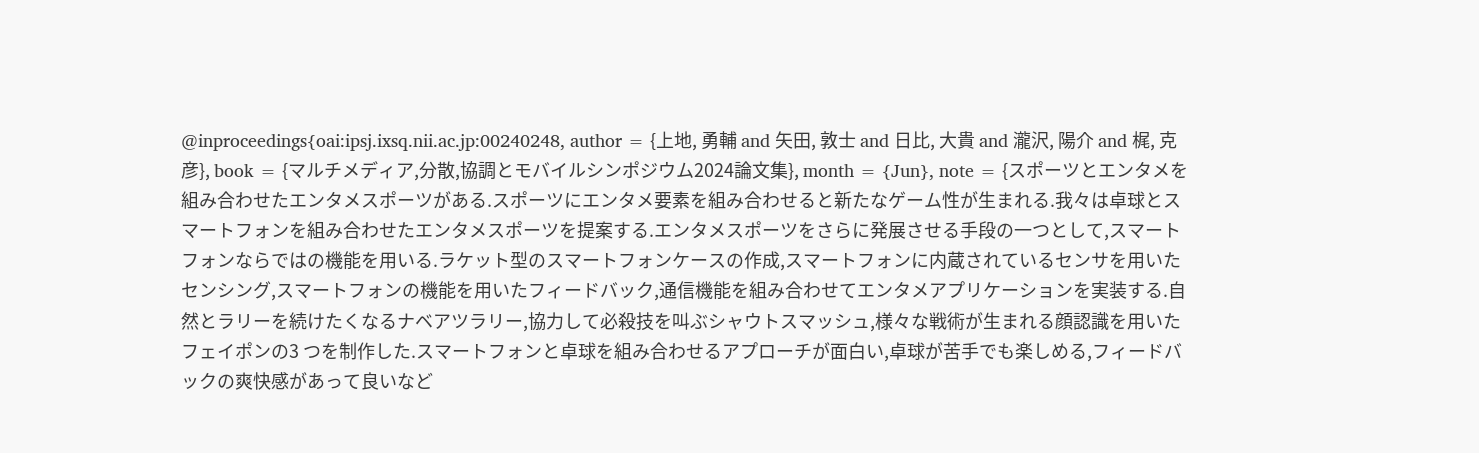@inproceedings{oai:ipsj.ixsq.nii.ac.jp:00240248, author = {上地, 勇輔 and 矢田, 敦士 and 日比, 大貴 and 瀧沢, 陽介 and 梶, 克彦}, book = {マルチメディア,分散,協調とモバイルシンポジウム2024論文集}, month = {Jun}, note = {スポーツとエンタメを組み合わせたエンタメスポーツがある.スポーツにエンタメ要素を組み合わせると新たなゲーム性が生まれる.我々は卓球とスマートフォンを組み合わせたエンタメスポーツを提案する.エンタメスポーツをさらに発展させる手段の一つとして,スマートフォンならではの機能を用いる.ラケット型のスマートフォンケースの作成,スマートフォンに内蔵されているセンサを用いたセンシング,スマートフォンの機能を用いたフィードバック,通信機能を組み合わせてエンタメアプリケーションを実装する.自然とラリーを続けたくなるナベアツラリー,協力して必殺技を叫ぶシャウトスマッシュ,様々な戦術が生まれる顔認識を用いたフェイポンの3 つを制作した.スマートフォンと卓球を組み合わせるアプローチが面白い,卓球が苦手でも楽しめる,フィードバックの爽快感があって良いなど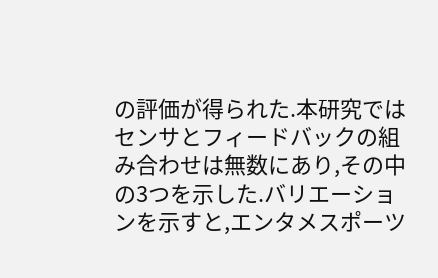の評価が得られた.本研究ではセンサとフィードバックの組み合わせは無数にあり,その中の3つを示した.バリエーションを示すと,エンタメスポーツ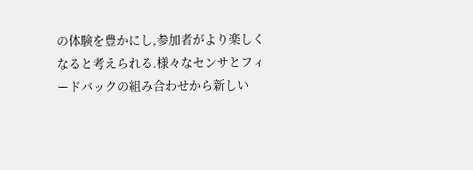の体験を豊かにし,参加者がより楽しくなると考えられる.様々なセンサとフィードバックの組み合わせから新しい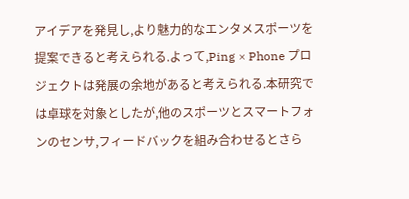アイデアを発見し,より魅力的なエンタメスポーツを提案できると考えられる.よって,Ping × Phone プロジェクトは発展の余地があると考えられる.本研究では卓球を対象としたが,他のスポーツとスマートフォンのセンサ,フィードバックを組み合わせるとさら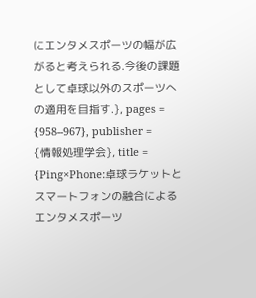にエンタメスポーツの幅が広がると考えられる.今後の課題として卓球以外のスポーツへの適用を目指す.}, pages = {958--967}, publisher = {情報処理学会}, title = {Ping×Phone:卓球ラケットとスマートフォンの融合によるエンタメスポーツ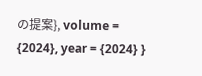の提案}, volume = {2024}, year = {2024} }